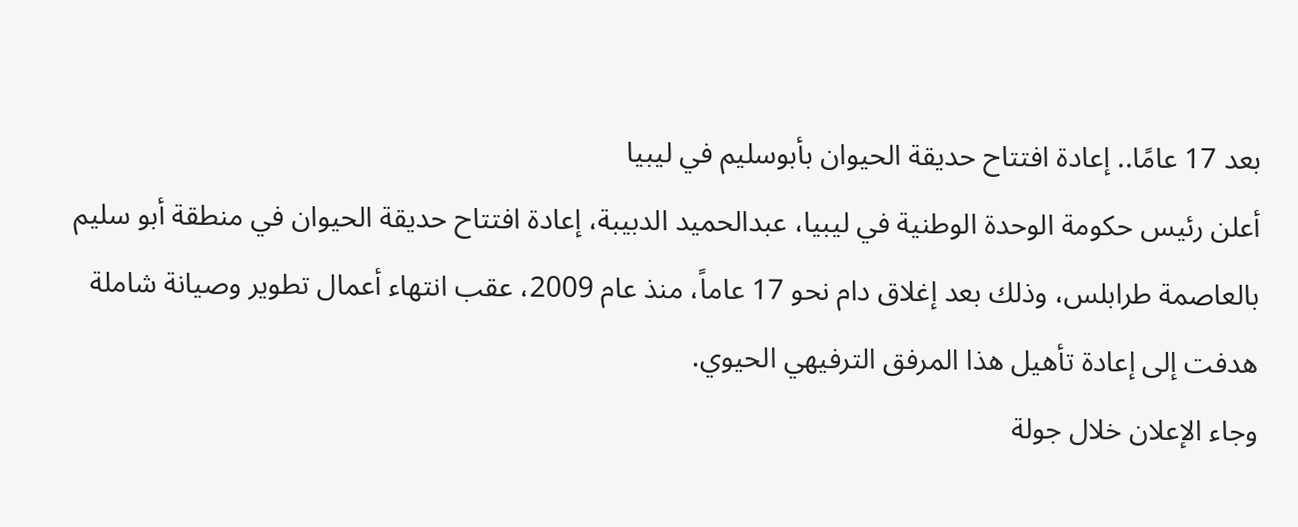بعد 17 عامًا.. إعادة افتتاح حديقة الحيوان بأبوسليم في ليبيا
أعلن رئيس حكومة الوحدة الوطنية في ليبيا، عبدالحميد الدبيبة، إعادة افتتاح حديقة الحيوان في منطقة أبو سليم بالعاصمة طرابلس، وذلك بعد إغلاق دام نحو 17 عاماً، منذ عام 2009، عقب انتهاء أعمال تطوير وصيانة شاملة هدفت إلى إعادة تأهيل هذا المرفق الترفيهي الحيوي.
وجاء الإعلان خلال جولة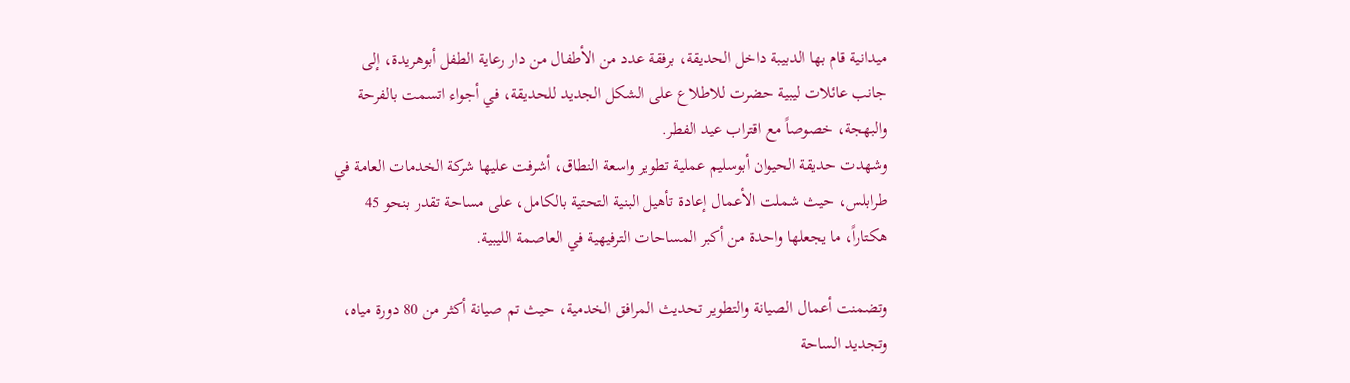ميدانية قام بها الدبيبة داخل الحديقة، برفقة عدد من الأطفال من دار رعاية الطفل أبوهريدة، إلى جانب عائلات ليبية حضرت للاطلاع على الشكل الجديد للحديقة، في أجواء اتسمت بالفرحة والبهجة، خصوصاً مع اقتراب عيد الفطر.
وشهدت حديقة الحيوان أبوسليم عملية تطوير واسعة النطاق، أشرفت عليها شركة الخدمات العامة في طرابلس، حيث شملت الأعمال إعادة تأهيل البنية التحتية بالكامل، على مساحة تقدر بنحو 45 هكتاراً، ما يجعلها واحدة من أكبر المساحات الترفيهية في العاصمة الليبية.

وتضمنت أعمال الصيانة والتطوير تحديث المرافق الخدمية، حيث تم صيانة أكثر من 80 دورة مياه، وتجديد الساحة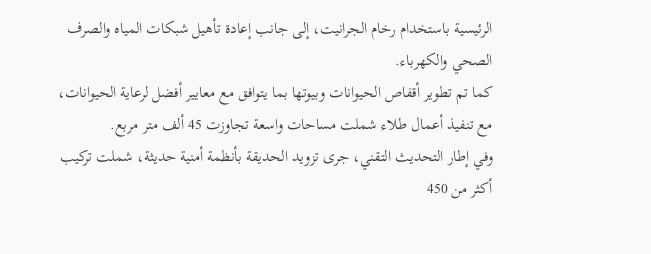الرئيسية باستخدام رخام الجرانيت، إلى جانب إعادة تأهيل شبكات المياه والصرف الصحي والكهرباء.
كما تم تطوير أقفاص الحيوانات وبيوتها بما يتوافق مع معايير أفضل لرعاية الحيوانات، مع تنفيذ أعمال طلاء شملت مساحات واسعة تجاوزت 45 ألف متر مربع.
وفي إطار التحديث التقني، جرى تزويد الحديقة بأنظمة أمنية حديثة، شملت تركيب أكثر من 450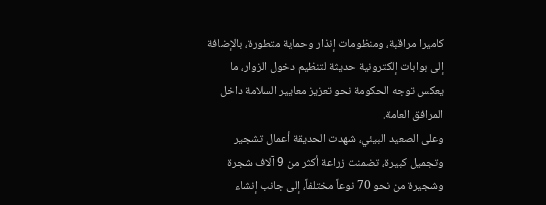كاميرا مراقبة، ومنظومات إنذار وحماية متطورة، بالإضافة إلى بوابات إلكترونية حديثة لتنظيم دخول الزوار، ما يعكس توجه الحكومة نحو تعزيز معايير السلامة داخل المرافق العامة.
وعلى الصعيد البيئي، شهدت الحديقة أعمال تشجير وتجميل كبيرة، تضمنت زراعة أكثر من 9 آلاف شجرة وشجيرة من نحو 70 نوعاً مختلفاً، إلى جانب إنشاء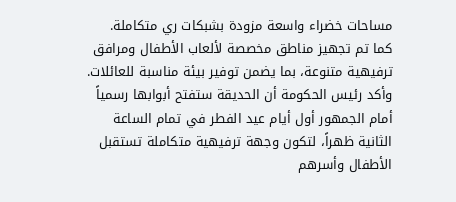مساحات خضراء واسعة مزودة بشبكات ري متكاملة.
كما تم تجهيز مناطق مخصصة لألعاب الأطفال ومرافق ترفيهية متنوعة، بما يضمن توفير بيئة مناسبة للعائلات.
وأكد رئيس الحكومة أن الحديقة ستفتح أبوابها رسمياً أمام الجمهور أول أيام عيد الفطر في تمام الساعة الثانية ظهراً، لتكون وجهة ترفيهية متكاملة تستقبل الأطفال وأسرهم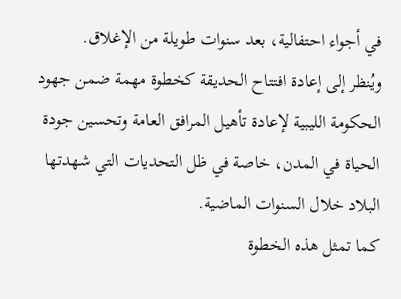في أجواء احتفالية، بعد سنوات طويلة من الإغلاق.
ويُنظر إلى إعادة افتتاح الحديقة كخطوة مهمة ضمن جهود الحكومة الليبية لإعادة تأهيل المرافق العامة وتحسين جودة الحياة في المدن، خاصة في ظل التحديات التي شهدتها البلاد خلال السنوات الماضية.
كما تمثل هذه الخطوة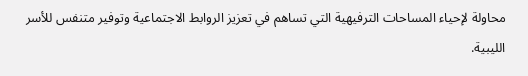محاولة لإحياء المساحات الترفيهية التي تساهم في تعزيز الروابط الاجتماعية وتوفير متنفس للأسر الليبية.